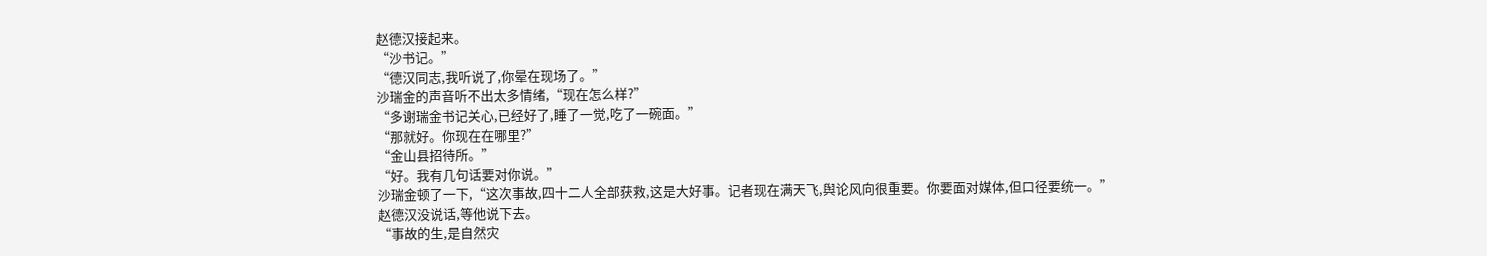赵德汉接起来。
“沙书记。”
“德汉同志,我听说了,你晕在现场了。”
沙瑞金的声音听不出太多情绪,“现在怎么样?”
“多谢瑞金书记关心,已经好了,睡了一觉,吃了一碗面。”
“那就好。你现在在哪里?”
“金山县招待所。”
“好。我有几句话要对你说。”
沙瑞金顿了一下,“这次事故,四十二人全部获救,这是大好事。记者现在满天飞,舆论风向很重要。你要面对媒体,但口径要统一。”
赵德汉没说话,等他说下去。
“事故的生,是自然灾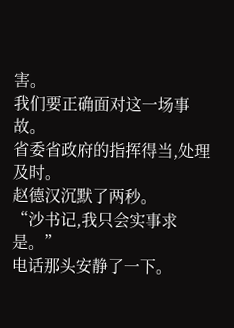害。
我们要正确面对这一场事故。
省委省政府的指挥得当,处理及时。
赵德汉沉默了两秒。
“沙书记,我只会实事求是。”
电话那头安静了一下。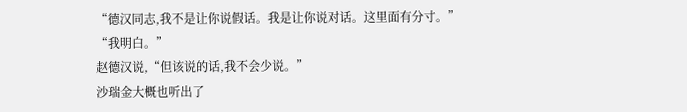“德汉同志,我不是让你说假话。我是让你说对话。这里面有分寸。”
“我明白。”
赵德汉说,“但该说的话,我不会少说。”
沙瑞金大概也听出了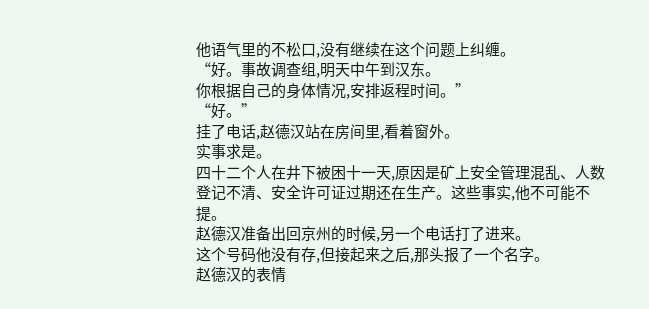他语气里的不松口,没有继续在这个问题上纠缠。
“好。事故调查组,明天中午到汉东。
你根据自己的身体情况,安排返程时间。”
“好。”
挂了电话,赵德汉站在房间里,看着窗外。
实事求是。
四十二个人在井下被困十一天,原因是矿上安全管理混乱、人数登记不清、安全许可证过期还在生产。这些事实,他不可能不提。
赵德汉准备出回京州的时候,另一个电话打了进来。
这个号码他没有存,但接起来之后,那头报了一个名字。
赵德汉的表情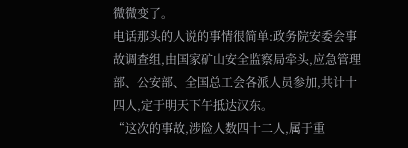微微变了。
电话那头的人说的事情很简单:政务院安委会事故调查组,由国家矿山安全监察局牵头,应急管理部、公安部、全国总工会各派人员参加,共计十四人,定于明天下午抵达汉东。
“这次的事故,涉险人数四十二人,属于重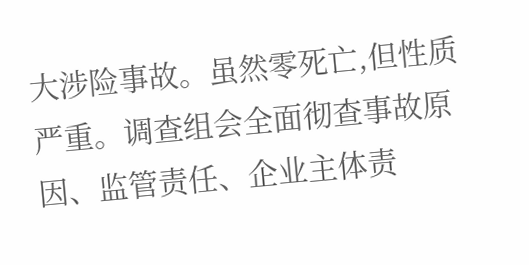大涉险事故。虽然零死亡,但性质严重。调查组会全面彻查事故原因、监管责任、企业主体责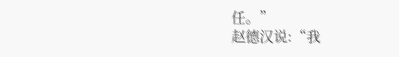任。”
赵德汉说:“我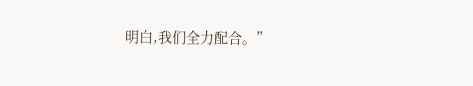明白,我们全力配合。”